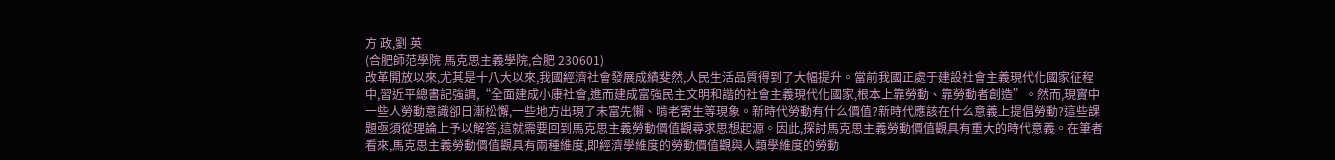方 政,劉 英
(合肥師范學院 馬克思主義學院,合肥 230601)
改革開放以來,尤其是十八大以來,我國經濟社會發展成績斐然,人民生活品質得到了大幅提升。當前我國正處于建設社會主義現代化國家征程中,習近平總書記強調,“全面建成小康社會,進而建成富強民主文明和諧的社會主義現代化國家,根本上靠勞動、靠勞動者創造”。然而,現實中一些人勞動意識卻日漸松懈,一些地方出現了未富先懶、啃老寄生等現象。新時代勞動有什么價值?新時代應該在什么意義上提倡勞動?這些課題亟須從理論上予以解答,這就需要回到馬克思主義勞動價值觀尋求思想起源。因此,探討馬克思主義勞動價值觀具有重大的時代意義。在筆者看來,馬克思主義勞動價值觀具有兩種維度,即經濟學維度的勞動價值觀與人類學維度的勞動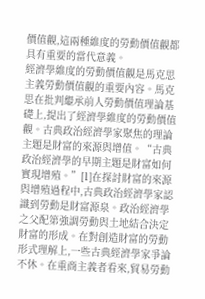價值觀,這兩種維度的勞動價值觀都具有重要的當代意義。
經濟學維度的勞動價值觀是馬克思主義勞動價值觀的重要內容。馬克思在批判繼承前人勞動價值理論基礎上,提出了經濟學維度的勞動價值觀。古典政治經濟學家聚焦的理論主題是財富的來源與增值。“古典政治經濟學的早期主題是財富如何實現增殖。”[1]在探討財富的來源與增殖過程中,古典政治經濟學家認識到勞動是財富源泉。政治經濟學之父配第強調勞動與土地結合決定財富的形成。在對創造財富的勞動形式理解上,一些古典經濟學家爭論不休。在重商主義者看來,貿易勞動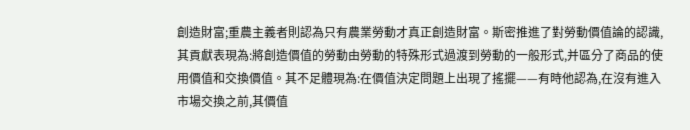創造財富;重農主義者則認為只有農業勞動才真正創造財富。斯密推進了對勞動價值論的認識,其貢獻表現為:將創造價值的勞動由勞動的特殊形式過渡到勞動的一般形式,并區分了商品的使用價值和交換價值。其不足體現為:在價值決定問題上出現了搖擺——有時他認為,在沒有進入市場交換之前,其價值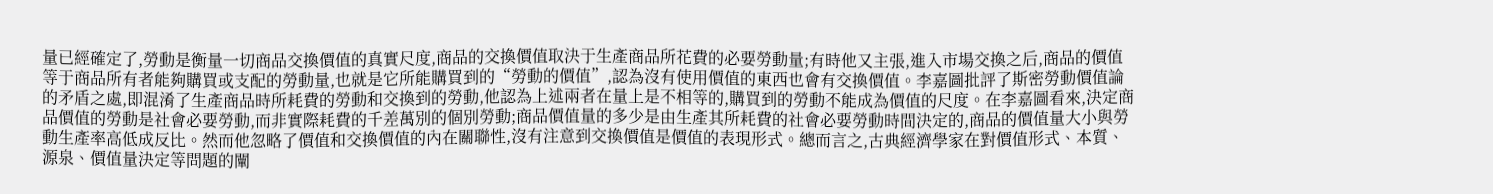量已經確定了,勞動是衡量一切商品交換價值的真實尺度,商品的交換價值取決于生產商品所花費的必要勞動量;有時他又主張,進入市場交換之后,商品的價值等于商品所有者能夠購買或支配的勞動量,也就是它所能購買到的“勞動的價值”,認為沒有使用價值的東西也會有交換價值。李嘉圖批評了斯密勞動價值論的矛盾之處,即混淆了生產商品時所耗費的勞動和交換到的勞動,他認為上述兩者在量上是不相等的,購買到的勞動不能成為價值的尺度。在李嘉圖看來,決定商品價值的勞動是社會必要勞動,而非實際耗費的千差萬別的個別勞動;商品價值量的多少是由生產其所耗費的社會必要勞動時間決定的,商品的價值量大小與勞動生產率高低成反比。然而他忽略了價值和交換價值的內在關聯性,沒有注意到交換價值是價值的表現形式。總而言之,古典經濟學家在對價值形式、本質、源泉、價值量決定等問題的闡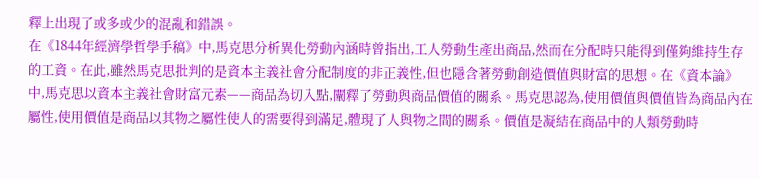釋上出現了或多或少的混亂和錯誤。
在《1844年經濟學哲學手稿》中,馬克思分析異化勞動內涵時曾指出,工人勞動生產出商品,然而在分配時只能得到僅夠維持生存的工資。在此,雖然馬克思批判的是資本主義社會分配制度的非正義性,但也隱含著勞動創造價值與財富的思想。在《資本論》中,馬克思以資本主義社會財富元素——商品為切入點,闡釋了勞動與商品價值的關系。馬克思認為,使用價值與價值皆為商品內在屬性,使用價值是商品以其物之屬性使人的需要得到滿足,體現了人與物之間的關系。價值是凝結在商品中的人類勞動時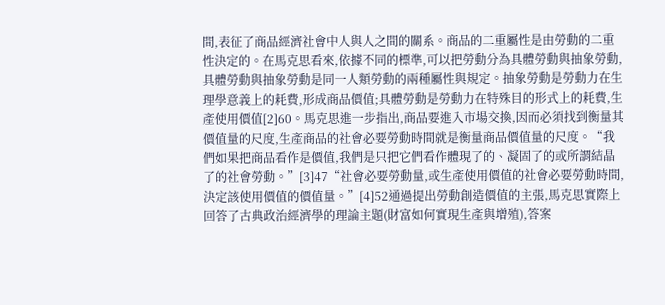間,表征了商品經濟社會中人與人之間的關系。商品的二重屬性是由勞動的二重性決定的。在馬克思看來,依據不同的標準,可以把勞動分為具體勞動與抽象勞動,具體勞動與抽象勞動是同一人類勞動的兩種屬性與規定。抽象勞動是勞動力在生理學意義上的耗費,形成商品價值;具體勞動是勞動力在特殊目的形式上的耗費,生產使用價值[2]60。馬克思進一步指出,商品要進入市場交換,因而必須找到衡量其價值量的尺度,生產商品的社會必要勞動時間就是衡量商品價值量的尺度。“我們如果把商品看作是價值,我們是只把它們看作體現了的、凝固了的或所謂結晶了的社會勞動。”[3]47“社會必要勞動量,或生產使用價值的社會必要勞動時間,決定該使用價值的價值量。”[4]52通過提出勞動創造價值的主張,馬克思實際上回答了古典政治經濟學的理論主題(財富如何實現生產與增殖),答案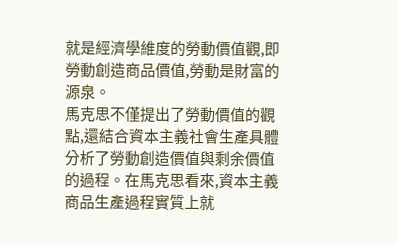就是經濟學維度的勞動價值觀,即勞動創造商品價值,勞動是財富的源泉。
馬克思不僅提出了勞動價值的觀點,還結合資本主義社會生產具體分析了勞動創造價值與剩余價值的過程。在馬克思看來,資本主義商品生產過程實質上就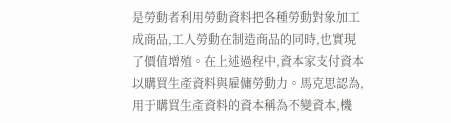是勞動者利用勞動資料把各種勞動對象加工成商品,工人勞動在制造商品的同時,也實現了價值增殖。在上述過程中,資本家支付資本以購買生產資料與雇傭勞動力。馬克思認為,用于購買生產資料的資本稱為不變資本,機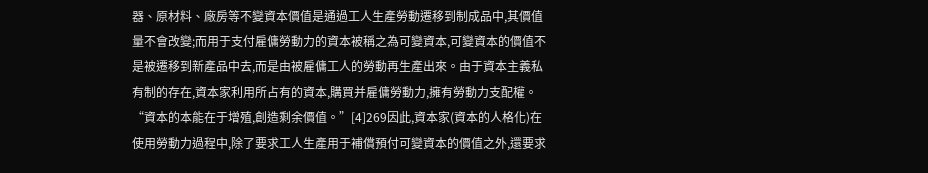器、原材料、廠房等不變資本價值是通過工人生產勞動遷移到制成品中,其價值量不會改變;而用于支付雇傭勞動力的資本被稱之為可變資本,可變資本的價值不是被遷移到新產品中去,而是由被雇傭工人的勞動再生產出來。由于資本主義私有制的存在,資本家利用所占有的資本,購買并雇傭勞動力,擁有勞動力支配權。“資本的本能在于增殖,創造剩余價值。”[4]269因此,資本家(資本的人格化)在使用勞動力過程中,除了要求工人生產用于補償預付可變資本的價值之外,還要求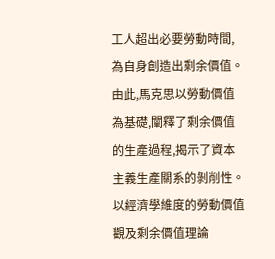工人超出必要勞動時間,為自身創造出剩余價值。由此,馬克思以勞動價值為基礎,闡釋了剩余價值的生產過程,揭示了資本主義生產關系的剝削性。以經濟學維度的勞動價值觀及剩余價值理論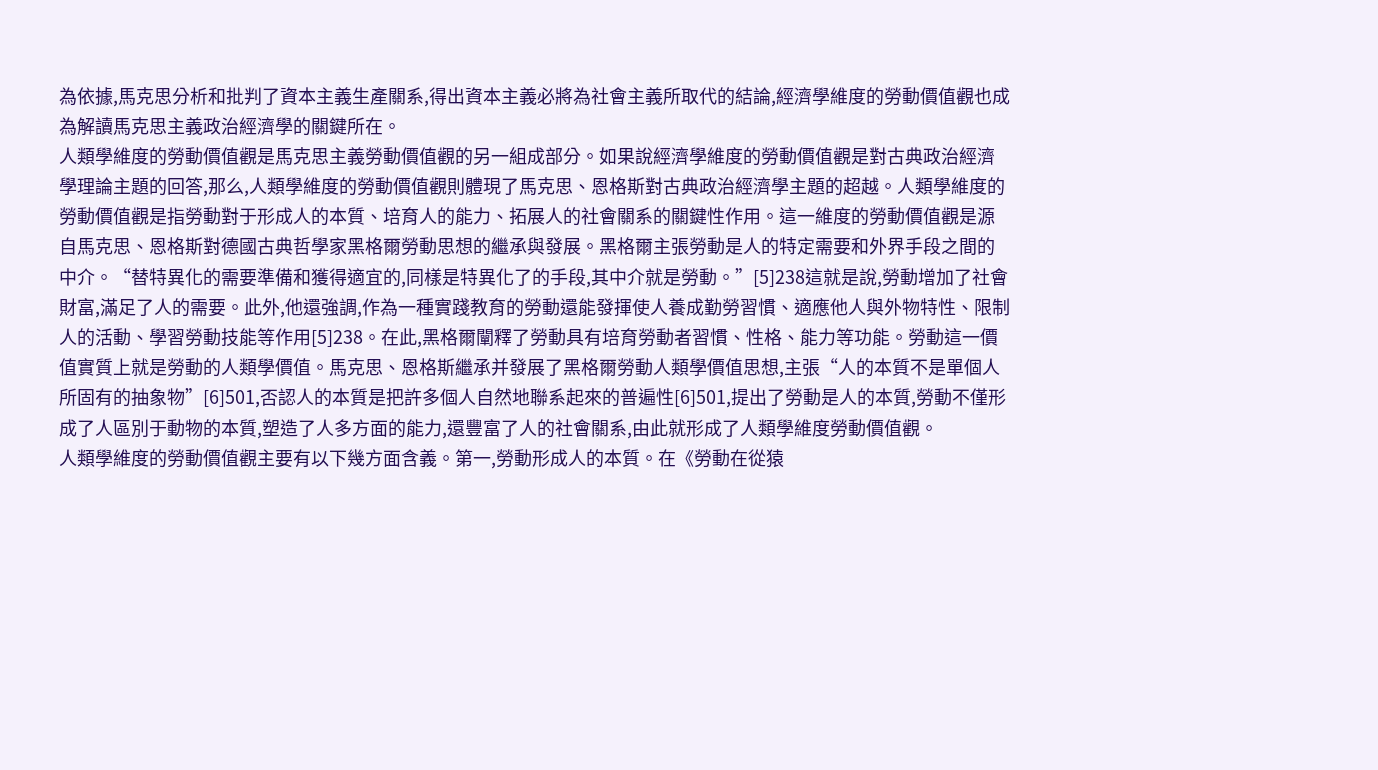為依據,馬克思分析和批判了資本主義生產關系,得出資本主義必將為社會主義所取代的結論,經濟學維度的勞動價值觀也成為解讀馬克思主義政治經濟學的關鍵所在。
人類學維度的勞動價值觀是馬克思主義勞動價值觀的另一組成部分。如果說經濟學維度的勞動價值觀是對古典政治經濟學理論主題的回答,那么,人類學維度的勞動價值觀則體現了馬克思、恩格斯對古典政治經濟學主題的超越。人類學維度的勞動價值觀是指勞動對于形成人的本質、培育人的能力、拓展人的社會關系的關鍵性作用。這一維度的勞動價值觀是源自馬克思、恩格斯對德國古典哲學家黑格爾勞動思想的繼承與發展。黑格爾主張勞動是人的特定需要和外界手段之間的中介。“替特異化的需要準備和獲得適宜的,同樣是特異化了的手段,其中介就是勞動。”[5]238這就是說,勞動增加了社會財富,滿足了人的需要。此外,他還強調,作為一種實踐教育的勞動還能發揮使人養成勤勞習慣、適應他人與外物特性、限制人的活動、學習勞動技能等作用[5]238。在此,黑格爾闡釋了勞動具有培育勞動者習慣、性格、能力等功能。勞動這一價值實質上就是勞動的人類學價值。馬克思、恩格斯繼承并發展了黑格爾勞動人類學價值思想,主張“人的本質不是單個人所固有的抽象物”[6]501,否認人的本質是把許多個人自然地聯系起來的普遍性[6]501,提出了勞動是人的本質,勞動不僅形成了人區別于動物的本質,塑造了人多方面的能力,還豐富了人的社會關系,由此就形成了人類學維度勞動價值觀。
人類學維度的勞動價值觀主要有以下幾方面含義。第一,勞動形成人的本質。在《勞動在從猿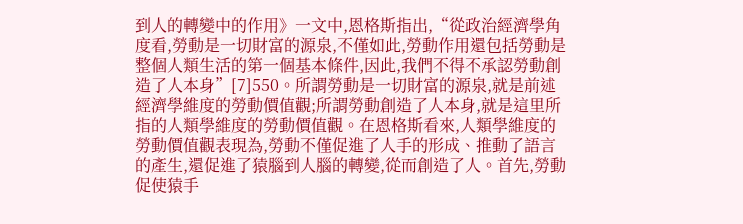到人的轉變中的作用》一文中,恩格斯指出,“從政治經濟學角度看,勞動是一切財富的源泉,不僅如此,勞動作用還包括勞動是整個人類生活的第一個基本條件,因此,我們不得不承認勞動創造了人本身”[7]550。所謂勞動是一切財富的源泉,就是前述經濟學維度的勞動價值觀;所謂勞動創造了人本身,就是這里所指的人類學維度的勞動價值觀。在恩格斯看來,人類學維度的勞動價值觀表現為,勞動不僅促進了人手的形成、推動了語言的產生,還促進了猿腦到人腦的轉變,從而創造了人。首先,勞動促使猿手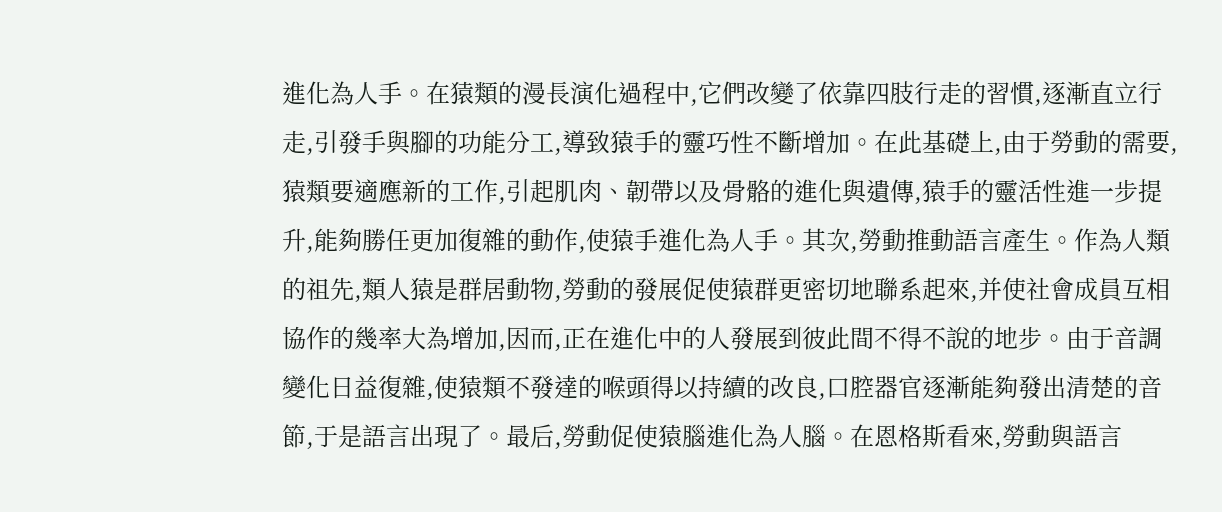進化為人手。在猿類的漫長演化過程中,它們改變了依靠四肢行走的習慣,逐漸直立行走,引發手與腳的功能分工,導致猿手的靈巧性不斷增加。在此基礎上,由于勞動的需要,猿類要適應新的工作,引起肌肉、韌帶以及骨骼的進化與遺傳,猿手的靈活性進一步提升,能夠勝任更加復雜的動作,使猿手進化為人手。其次,勞動推動語言產生。作為人類的祖先,類人猿是群居動物,勞動的發展促使猿群更密切地聯系起來,并使社會成員互相協作的幾率大為增加,因而,正在進化中的人發展到彼此間不得不說的地步。由于音調變化日益復雜,使猿類不發達的喉頭得以持續的改良,口腔器官逐漸能夠發出清楚的音節,于是語言出現了。最后,勞動促使猿腦進化為人腦。在恩格斯看來,勞動與語言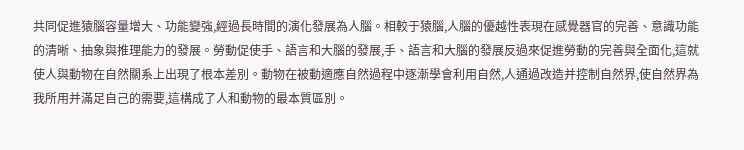共同促進猿腦容量增大、功能變強,經過長時間的演化發展為人腦。相較于猿腦,人腦的優越性表現在感覺器官的完善、意識功能的清晰、抽象與推理能力的發展。勞動促使手、語言和大腦的發展,手、語言和大腦的發展反過來促進勞動的完善與全面化,這就使人與動物在自然關系上出現了根本差別。動物在被動適應自然過程中逐漸學會利用自然,人通過改造并控制自然界,使自然界為我所用并滿足自己的需要,這構成了人和動物的最本質區別。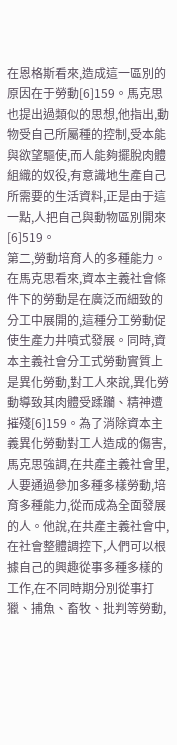在恩格斯看來,造成這一區別的原因在于勞動[6]159。馬克思也提出過類似的思想,他指出,動物受自己所屬種的控制,受本能與欲望驅使,而人能夠擺脫肉體組織的奴役,有意識地生產自己所需要的生活資料,正是由于這一點,人把自己與動物區別開來[6]519。
第二,勞動培育人的多種能力。在馬克思看來,資本主義社會條件下的勞動是在廣泛而細致的分工中展開的,這種分工勞動促使生產力井噴式發展。同時,資本主義社會分工式勞動實質上是異化勞動,對工人來說,異化勞動導致其肉體受蹂躪、精神遭摧殘[6]159。為了消除資本主義異化勞動對工人造成的傷害,馬克思強調,在共產主義社會里,人要通過參加多種多樣勞動,培育多種能力,從而成為全面發展的人。他說,在共產主義社會中,在社會整體調控下,人們可以根據自己的興趣從事多種多樣的工作,在不同時期分別從事打獵、捕魚、畜牧、批判等勞動,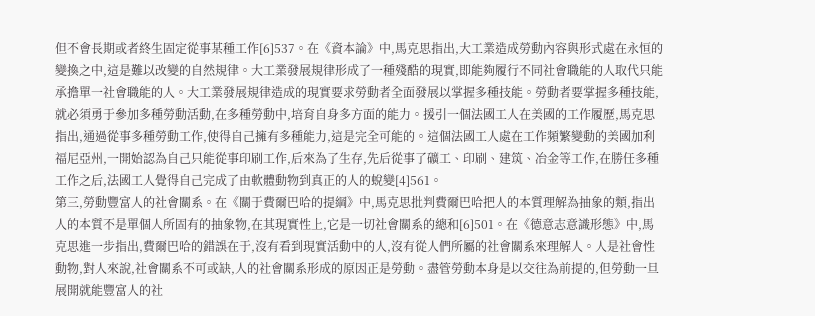但不會長期或者終生固定從事某種工作[6]537。在《資本論》中,馬克思指出,大工業造成勞動內容與形式處在永恒的變換之中,這是難以改變的自然規律。大工業發展規律形成了一種殘酷的現實,即能夠履行不同社會職能的人取代只能承擔單一社會職能的人。大工業發展規律造成的現實要求勞動者全面發展以掌握多種技能。勞動者要掌握多種技能,就必須勇于參加多種勞動活動,在多種勞動中,培育自身多方面的能力。援引一個法國工人在美國的工作履歷,馬克思指出,通過從事多種勞動工作,使得自己擁有多種能力,這是完全可能的。這個法國工人處在工作頻繁變動的美國加利福尼亞州,一開始認為自己只能從事印刷工作,后來為了生存,先后從事了礦工、印刷、建筑、冶金等工作,在勝任多種工作之后,法國工人覺得自己完成了由軟體動物到真正的人的蛻變[4]561。
第三,勞動豐富人的社會關系。在《關于費爾巴哈的提綱》中,馬克思批判費爾巴哈把人的本質理解為抽象的類,指出人的本質不是單個人所固有的抽象物,在其現實性上,它是一切社會關系的總和[6]501。在《德意志意識形態》中,馬克思進一步指出,費爾巴哈的錯誤在于,沒有看到現實活動中的人,沒有從人們所屬的社會關系來理解人。人是社會性動物,對人來說,社會關系不可或缺,人的社會關系形成的原因正是勞動。盡管勞動本身是以交往為前提的,但勞動一旦展開就能豐富人的社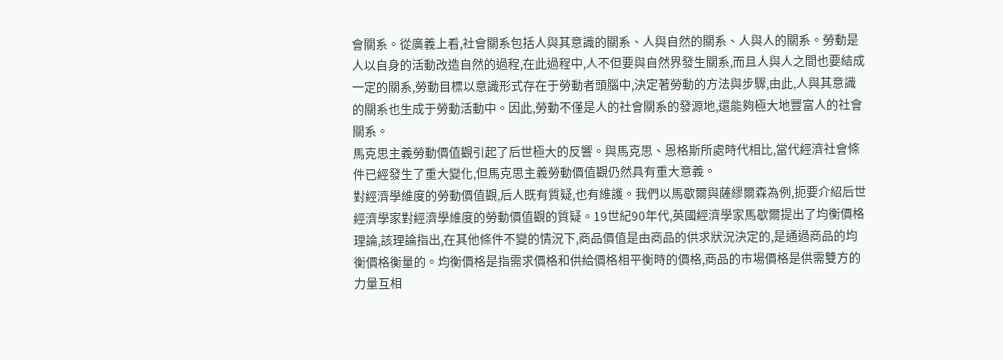會關系。從廣義上看,社會關系包括人與其意識的關系、人與自然的關系、人與人的關系。勞動是人以自身的活動改造自然的過程,在此過程中,人不但要與自然界發生關系,而且人與人之間也要結成一定的關系,勞動目標以意識形式存在于勞動者頭腦中,決定著勞動的方法與步驟,由此,人與其意識的關系也生成于勞動活動中。因此,勞動不僅是人的社會關系的發源地,還能夠極大地豐富人的社會關系。
馬克思主義勞動價值觀引起了后世極大的反響。與馬克思、恩格斯所處時代相比,當代經濟社會條件已經發生了重大變化,但馬克思主義勞動價值觀仍然具有重大意義。
對經濟學維度的勞動價值觀,后人既有質疑,也有維護。我們以馬歇爾與薩繆爾森為例,扼要介紹后世經濟學家對經濟學維度的勞動價值觀的質疑。19世紀90年代,英國經濟學家馬歇爾提出了均衡價格理論,該理論指出,在其他條件不變的情況下,商品價值是由商品的供求狀況決定的,是通過商品的均衡價格衡量的。均衡價格是指需求價格和供給價格相平衡時的價格,商品的市場價格是供需雙方的力量互相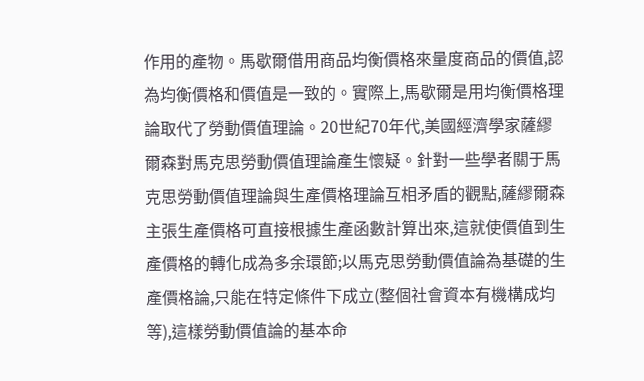作用的產物。馬歇爾借用商品均衡價格來量度商品的價值,認為均衡價格和價值是一致的。實際上,馬歇爾是用均衡價格理論取代了勞動價值理論。20世紀70年代,美國經濟學家薩繆爾森對馬克思勞動價值理論產生懷疑。針對一些學者關于馬克思勞動價值理論與生產價格理論互相矛盾的觀點,薩繆爾森主張生產價格可直接根據生產函數計算出來,這就使價值到生產價格的轉化成為多余環節;以馬克思勞動價值論為基礎的生產價格論,只能在特定條件下成立(整個社會資本有機構成均等),這樣勞動價值論的基本命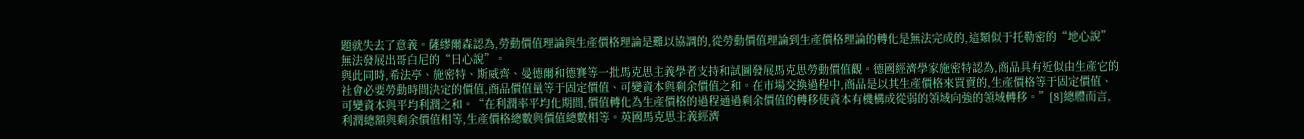題就失去了意義。薩繆爾森認為,勞動價值理論與生產價格理論是難以協調的,從勞動價值理論到生產價格理論的轉化是無法完成的,這類似于托勒密的“地心說”無法發展出哥白尼的“日心說”。
與此同時,希法亭、施密特、斯威齊、曼德爾和德賽等一批馬克思主義學者支持和試圖發展馬克思勞動價值觀。德國經濟學家施密特認為,商品具有近似由生產它的社會必要勞動時間決定的價值,商品價值量等于固定價值、可變資本與剩余價值之和。在市場交換過程中,商品是以其生產價格來買賣的,生產價格等于固定價值、可變資本與平均利潤之和。“在利潤率平均化期間,價值轉化為生產價格的過程通過剩余價值的轉移使資本有機構成從弱的領域向強的領域轉移。”[8]總體而言,利潤總額與剩余價值相等,生產價格總數與價值總數相等。英國馬克思主義經濟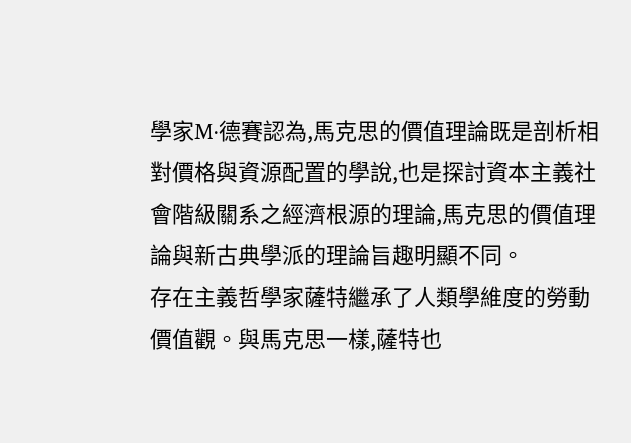學家M·德賽認為,馬克思的價值理論既是剖析相對價格與資源配置的學說,也是探討資本主義社會階級關系之經濟根源的理論,馬克思的價值理論與新古典學派的理論旨趣明顯不同。
存在主義哲學家薩特繼承了人類學維度的勞動價值觀。與馬克思一樣,薩特也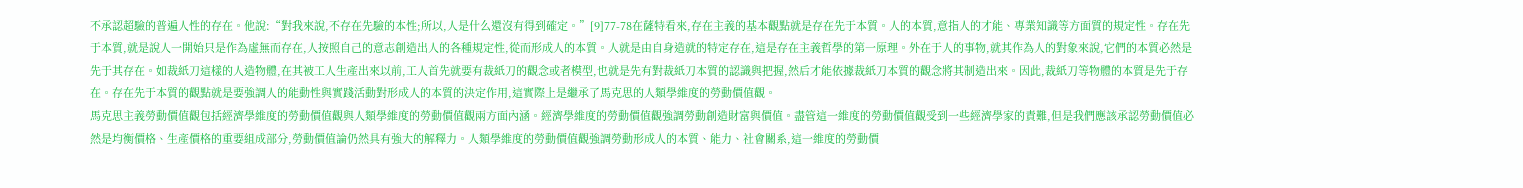不承認超驗的普遍人性的存在。他說:“對我來說,不存在先驗的本性;所以,人是什么還沒有得到確定。”[9]77-78在薩特看來,存在主義的基本觀點就是存在先于本質。人的本質,意指人的才能、專業知識等方面質的規定性。存在先于本質,就是說人一開始只是作為虛無而存在,人按照自己的意志創造出人的各種規定性,從而形成人的本質。人就是由自身造就的特定存在,這是存在主義哲學的第一原理。外在于人的事物,就其作為人的對象來說,它們的本質必然是先于其存在。如裁紙刀這樣的人造物體,在其被工人生產出來以前,工人首先就要有裁紙刀的觀念或者模型,也就是先有對裁紙刀本質的認識與把握,然后才能依據裁紙刀本質的觀念將其制造出來。因此,裁紙刀等物體的本質是先于存在。存在先于本質的觀點就是要強調人的能動性與實踐活動對形成人的本質的決定作用,這實際上是繼承了馬克思的人類學維度的勞動價值觀。
馬克思主義勞動價值觀包括經濟學維度的勞動價值觀與人類學維度的勞動價值觀兩方面內涵。經濟學維度的勞動價值觀強調勞動創造財富與價值。盡管這一維度的勞動價值觀受到一些經濟學家的責難,但是我們應該承認勞動價值必然是均衡價格、生產價格的重要組成部分,勞動價值論仍然具有強大的解釋力。人類學維度的勞動價值觀強調勞動形成人的本質、能力、社會關系,這一維度的勞動價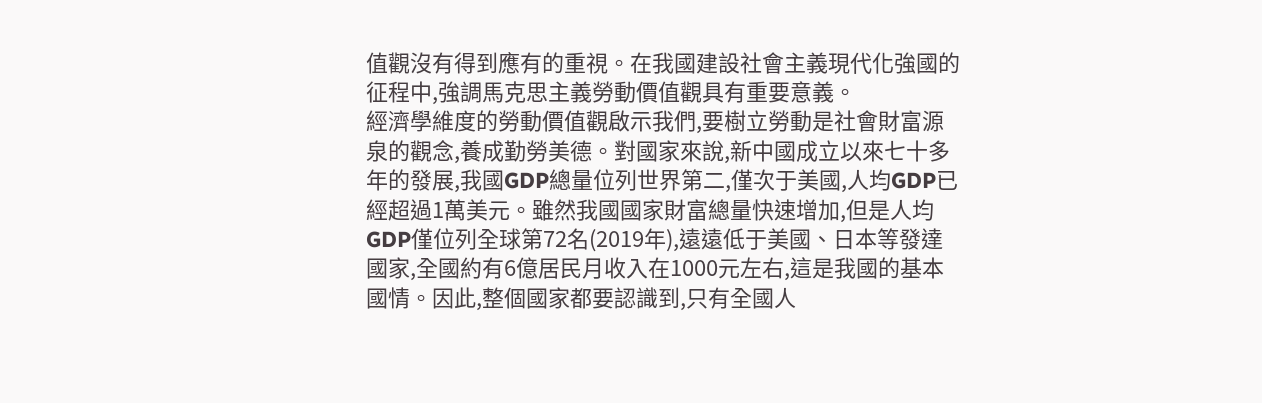值觀沒有得到應有的重視。在我國建設社會主義現代化強國的征程中,強調馬克思主義勞動價值觀具有重要意義。
經濟學維度的勞動價值觀啟示我們,要樹立勞動是社會財富源泉的觀念,養成勤勞美德。對國家來說,新中國成立以來七十多年的發展,我國GDP總量位列世界第二,僅次于美國,人均GDP已經超過1萬美元。雖然我國國家財富總量快速增加,但是人均GDP僅位列全球第72名(2019年),遠遠低于美國、日本等發達國家,全國約有6億居民月收入在1000元左右,這是我國的基本國情。因此,整個國家都要認識到,只有全國人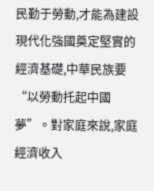民勤于勞動,才能為建設現代化強國奠定堅實的經濟基礎,中華民族要“以勞動托起中國夢”。對家庭來說,家庭經濟收入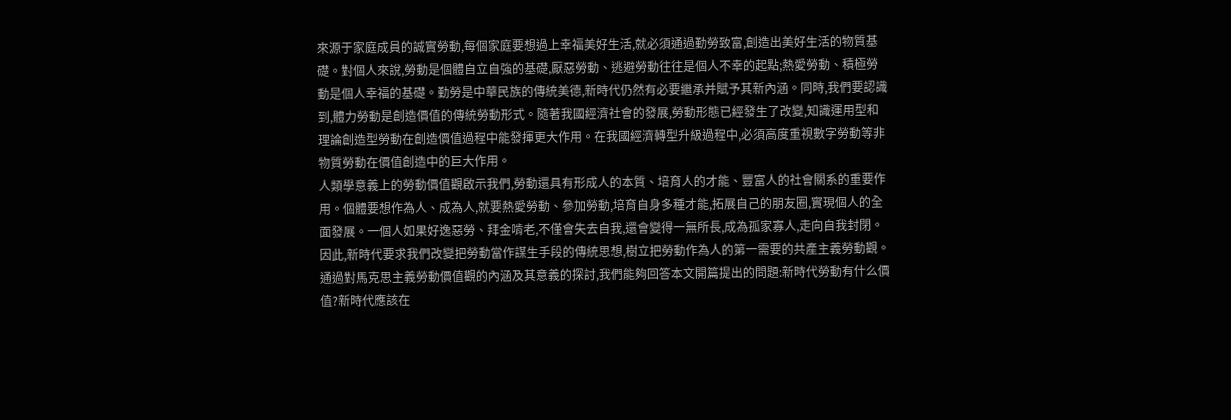來源于家庭成員的誠實勞動,每個家庭要想過上幸福美好生活,就必須通過勤勞致富,創造出美好生活的物質基礎。對個人來說,勞動是個體自立自強的基礎,厭惡勞動、逃避勞動往往是個人不幸的起點;熱愛勞動、積極勞動是個人幸福的基礎。勤勞是中華民族的傳統美德,新時代仍然有必要繼承并賦予其新內涵。同時,我們要認識到,體力勞動是創造價值的傳統勞動形式。隨著我國經濟社會的發展,勞動形態已經發生了改變,知識運用型和理論創造型勞動在創造價值過程中能發揮更大作用。在我國經濟轉型升級過程中,必須高度重視數字勞動等非物質勞動在價值創造中的巨大作用。
人類學意義上的勞動價值觀啟示我們,勞動還具有形成人的本質、培育人的才能、豐富人的社會關系的重要作用。個體要想作為人、成為人,就要熱愛勞動、參加勞動,培育自身多種才能,拓展自己的朋友圈,實現個人的全面發展。一個人如果好逸惡勞、拜金啃老,不僅會失去自我,還會變得一無所長,成為孤家寡人,走向自我封閉。因此,新時代要求我們改變把勞動當作謀生手段的傳統思想,樹立把勞動作為人的第一需要的共產主義勞動觀。
通過對馬克思主義勞動價值觀的內涵及其意義的探討,我們能夠回答本文開篇提出的問題:新時代勞動有什么價值?新時代應該在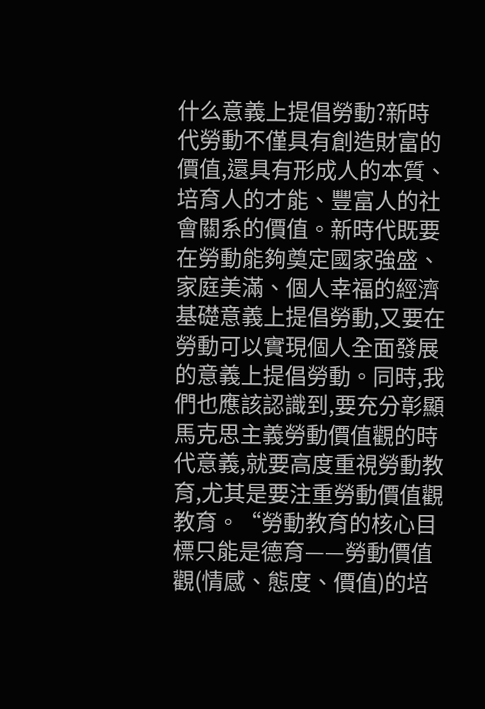什么意義上提倡勞動?新時代勞動不僅具有創造財富的價值,還具有形成人的本質、培育人的才能、豐富人的社會關系的價值。新時代既要在勞動能夠奠定國家強盛、家庭美滿、個人幸福的經濟基礎意義上提倡勞動,又要在勞動可以實現個人全面發展的意義上提倡勞動。同時,我們也應該認識到,要充分彰顯馬克思主義勞動價值觀的時代意義,就要高度重視勞動教育,尤其是要注重勞動價值觀教育。“勞動教育的核心目標只能是德育——勞動價值觀(情感、態度、價值)的培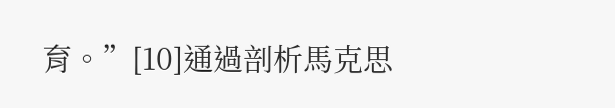育。”[10]通過剖析馬克思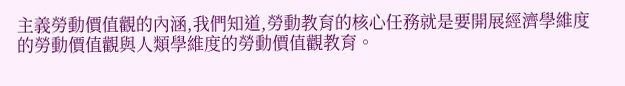主義勞動價值觀的內涵,我們知道,勞動教育的核心任務就是要開展經濟學維度的勞動價值觀與人類學維度的勞動價值觀教育。